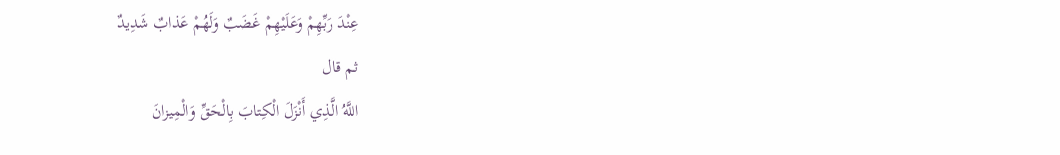عِنْدَ رَبِّهِمْ وَعَلَيْهِمْ غَضَبٌ وَلَهُمْ عَذابٌ شَدِيدٌ
ثم قال
اللَّهُ الَّذِي أَنْزَلَ الْكِتابَ بِالْحَقِّ وَالْمِيزانَ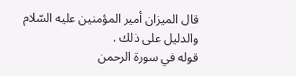قال الميزان أمير المؤمنين عليه السّلام والدليل على ذلك .
قوله في سورة الرحمن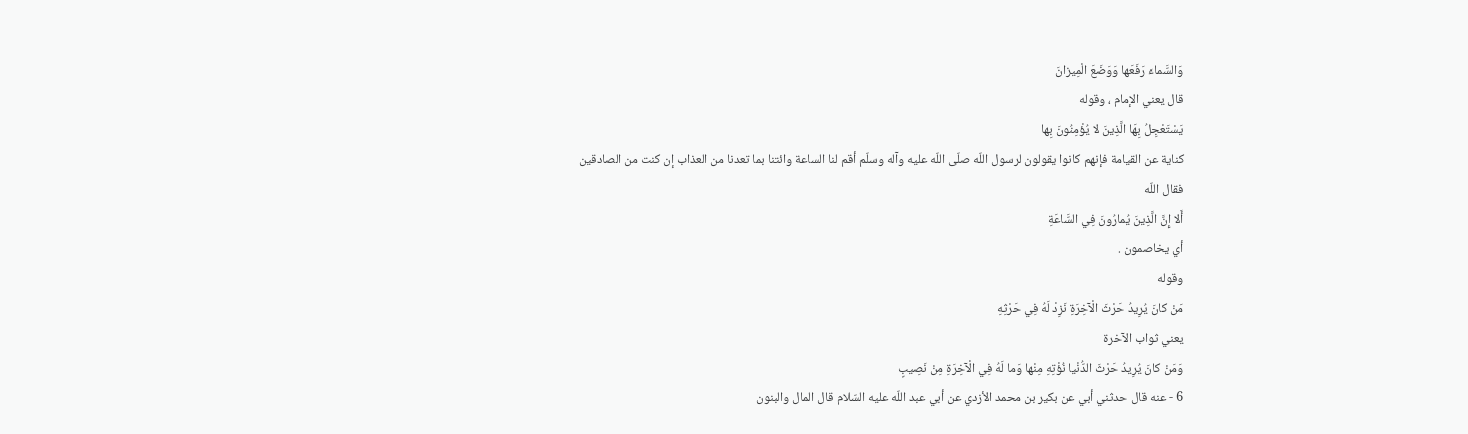وَالسَّماءَ رَفَعَها وَوَضَعَ الْمِيزانَ
قال يعني الإمام ، وقوله
يَسْتَعْجِلُ بِهَا الَّذِينَ لا يُؤْمِنُونَ بِها
كناية عن القيامة فإنهم كانوا يقولون لرسول اللّه صلّى اللّه عليه وآله وسلّم أقم لنا الساعة وائتنا بما تعدنا من العذاب إن كنت من الصادقين فقال اللّه
أَلا إِنَّ الَّذِينَ يُمارُونَ فِي السَّاعَةِ
أي يخاصمون .
وقوله
مَنْ كانَ يُرِيدُ حَرْثَ الْآخِرَةِ نَزِدْ لَهُ فِي حَرْثِهِ
يعني ثواب الآخرة
وَمَنْ كانَ يُرِيدُ حَرْثَ الدُّنْيا نُؤْتِهِ مِنْها وَما لَهُ فِي الْآخِرَةِ مِنْ نَصِيبٍ
6 - عنه قال حدثني أبي عن بكير بن محمد الأزدي عن أبي عبد اللّه عليه السّلام قال المال والبنون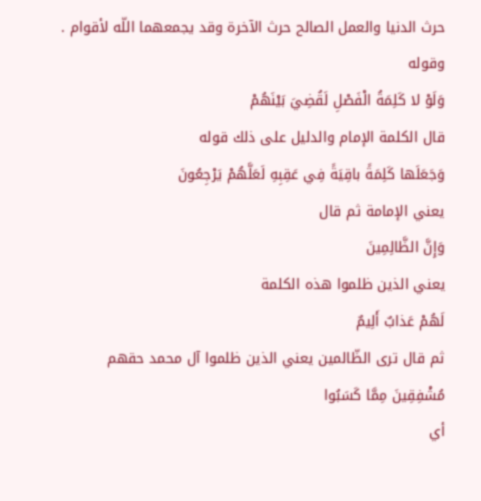حرث الدنيا والعمل الصالح حرث الآخرة وقد يجمعهما اللّه لأقوام .
وقوله
وَلَوْ لا كَلِمَةُ الْفَصْلِ لَقُضِيَ بَيْنَهُمْ
قال الكلمة الإمام والدليل على ذلك قوله
وَجَعَلَها كَلِمَةً باقِيَةً فِي عَقِبِهِ لَعَلَّهُمْ يَرْجِعُونَ
يعني الإمامة ثم قال
وَإِنَّ الظَّالِمِينَ
يعني الذين ظلموا هذه الكلمة
لَهُمْ عَذابٌ أَلِيمٌ
ثم قال ترى الظّالمين يعني الذين ظلموا آل محمد حقهم
مُشْفِقِينَ مِمَّا كَسَبُوا
أي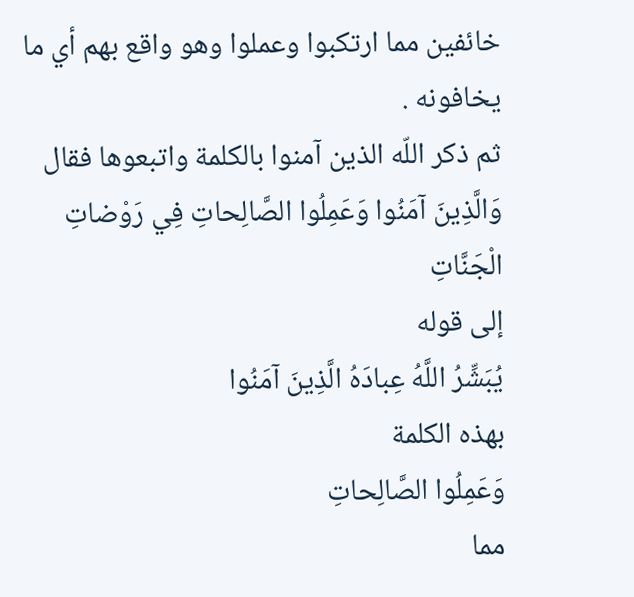خائفين مما ارتكبوا وعملوا وهو واقع بهم أي ما يخافونه .
ثم ذكر اللّه الذين آمنوا بالكلمة واتبعوها فقال
وَالَّذِينَ آمَنُوا وَعَمِلُوا الصَّالِحاتِ فِي رَوْضاتِ الْجَنَّاتِ
إلى قوله
يُبَشِّرُ اللَّهُ عِبادَهُ الَّذِينَ آمَنُوا
بهذه الكلمة
وَعَمِلُوا الصَّالِحاتِ
مما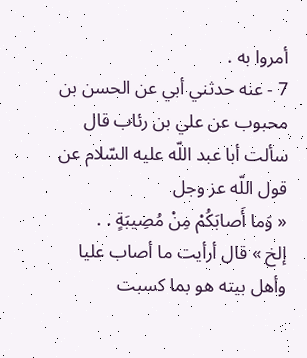أمروا به .
7 - عنه حدثني أبي عن الحسن بن محبوب عن علي بن رئاب قال سألت أبا عبد اللّه عليه السّلام عن قول اللّه عز وجل
« وَما أَصابَكُمْ مِنْ مُصِيبَةٍ . .
إلخ » قال أرأيت ما أصاب عليا وأهل بيته هو بما كسبت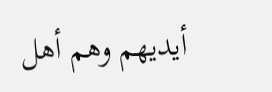أيديهم وهم أهل